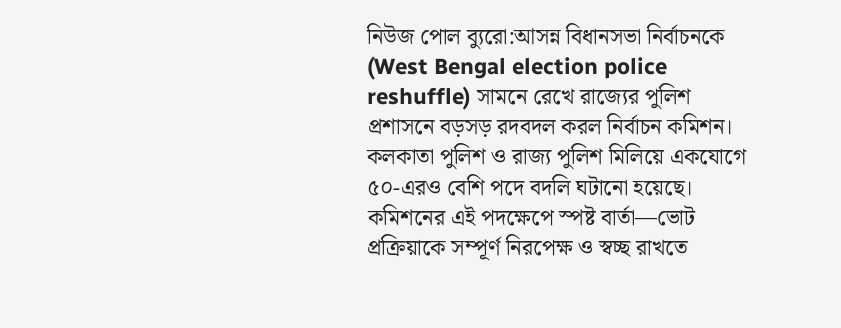নিউজ পোল ব্যুরো:আসন্ন বিধানসভা নির্বাচনকে (West Bengal election police reshuffle) সামনে রেখে রাজ্যের পুলিশ প্রশাসনে বড়সড় রদবদল করল নির্বাচন কমিশন। কলকাতা পুলিশ ও রাজ্য পুলিশ মিলিয়ে একযোগে ৫০-এরও বেশি পদে বদলি ঘটানো হয়েছে। কমিশনের এই পদক্ষেপে স্পষ্ট বার্তা—ভোট প্রক্রিয়াকে সম্পূর্ণ নিরপেক্ষ ও স্বচ্ছ রাখতে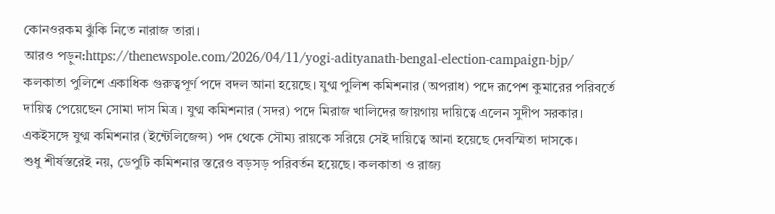কোনওরকম ঝুঁকি নিতে নারাজ তারা।
আরও পড়ুন:https://thenewspole.com/2026/04/11/yogi-adityanath-bengal-election-campaign-bjp/
কলকাতা পুলিশে একাধিক গুরুত্বপূর্ণ পদে বদল আনা হয়েছে। যুগ্ম পুলিশ কমিশনার (অপরাধ) পদে রূপেশ কুমারের পরিবর্তে দায়িত্ব পেয়েছেন সোমা দাস মিত্র। যুগ্ম কমিশনার (সদর) পদে মিরাজ খালিদের জায়গায় দায়িত্বে এলেন সুদীপ সরকার। একইসঙ্গে যুগ্ম কমিশনার (ইন্টেলিজেন্স) পদ থেকে সৌম্য রায়কে সরিয়ে সেই দায়িত্বে আনা হয়েছে দেবস্মিতা দাসকে।
শুধু শীর্ষস্তরেই নয়, ডেপুটি কমিশনার স্তরেও বড়সড় পরিবর্তন হয়েছে। কলকাতা ও রাজ্য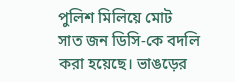পুলিশ মিলিয়ে মোট সাত জন ডিসি-কে বদলি করা হয়েছে। ভাঙড়ের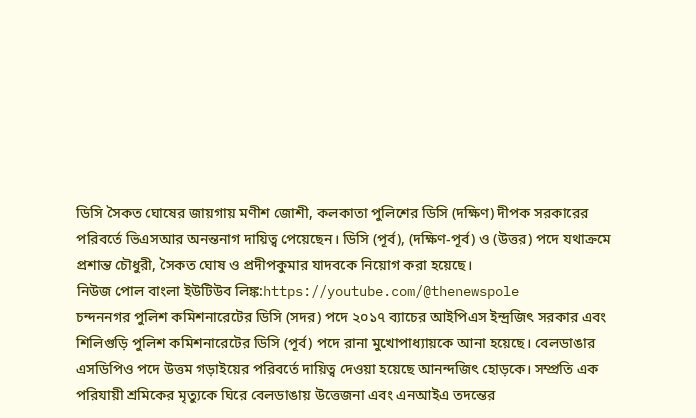ডিসি সৈকত ঘোষের জায়গায় মণীশ জোশী, কলকাতা পুলিশের ডিসি (দক্ষিণ) দীপক সরকারের পরিবর্তে ভিএসআর অনন্তনাগ দায়িত্ব পেয়েছেন। ডিসি (পূর্ব), (দক্ষিণ-পূর্ব) ও (উত্তর) পদে যথাক্রমে প্রশান্ত চৌধুরী, সৈকত ঘোষ ও প্রদীপকুমার যাদবকে নিয়োগ করা হয়েছে।
নিউজ পোল বাংলা ইউটিউব লিঙ্ক:https://youtube.com/@thenewspole
চন্দননগর পুলিশ কমিশনারেটের ডিসি (সদর) পদে ২০১৭ ব্যাচের আইপিএস ইন্দ্রজিৎ সরকার এবং শিলিগুড়ি পুলিশ কমিশনারেটের ডিসি (পূর্ব) পদে রানা মুখোপাধ্যায়কে আনা হয়েছে। বেলডাঙার এসডিপিও পদে উত্তম গড়াইয়ের পরিবর্তে দায়িত্ব দেওয়া হয়েছে আনন্দজিৎ হোড়কে। সম্প্রতি এক পরিযায়ী শ্রমিকের মৃত্যুকে ঘিরে বেলডাঙায় উত্তেজনা এবং এনআইএ তদন্তের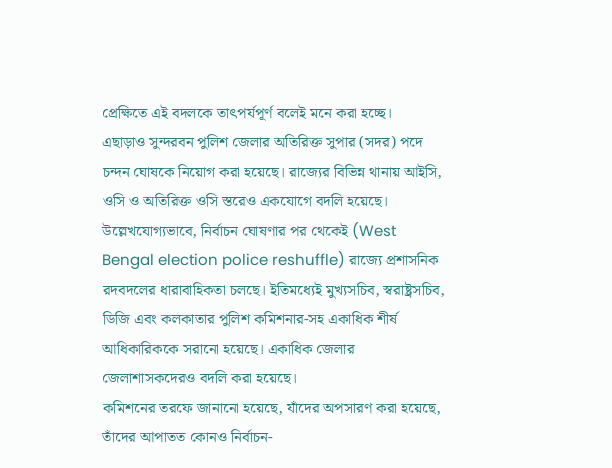প্রেক্ষিতে এই বদলকে তাৎপর্যপূর্ণ বলেই মনে করা হচ্ছে।
এছাড়াও সুন্দরবন পুলিশ জেলার অতিরিক্ত সুপার (সদর) পদে চন্দন ঘোষকে নিয়োগ করা হয়েছে। রাজ্যের বিভিন্ন থানায় আইসি, ওসি ও অতিরিক্ত ওসি স্তরেও একযোগে বদলি হয়েছে।
উল্লেখযোগ্যভাবে, নির্বাচন ঘোষণার পর থেকেই (West Bengal election police reshuffle) রাজ্যে প্রশাসনিক রদবদলের ধারাবাহিকতা চলছে। ইতিমধ্যেই মুখ্যসচিব, স্বরাষ্ট্রসচিব, ডিজি এবং কলকাতার পুলিশ কমিশনার-সহ একাধিক শীর্ষ আধিকারিককে সরানো হয়েছে। একাধিক জেলার জেলাশাসকদেরও বদলি করা হয়েছে।
কমিশনের তরফে জানানো হয়েছে, যাঁদের অপসারণ করা হয়েছে, তাঁদের আপাতত কোনও নির্বাচন-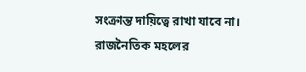সংক্রান্ত দায়িত্বে রাখা যাবে না। রাজনৈতিক মহলের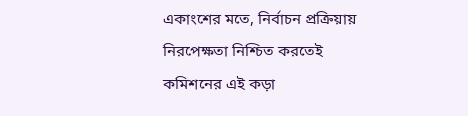একাংশের মতে, নির্বাচন প্রক্রিয়ায় নিরপেক্ষতা নিশ্চিত করতেই কমিশনের এই কড়া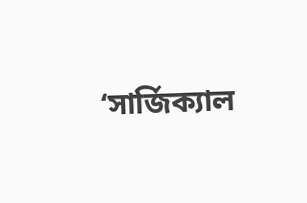‘সার্জিক্যাল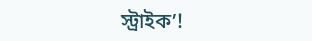স্ট্রাইক’!